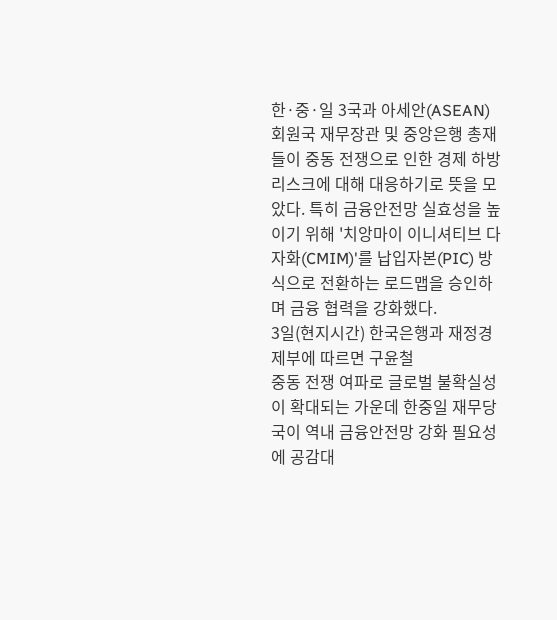한·중·일 3국과 아세안(ASEAN) 회원국 재무장관 및 중앙은행 총재들이 중동 전쟁으로 인한 경제 하방 리스크에 대해 대응하기로 뜻을 모았다. 특히 금융안전망 실효성을 높이기 위해 '치앙마이 이니셔티브 다자화(CMIM)'를 납입자본(PIC) 방식으로 전환하는 로드맵을 승인하며 금융 협력을 강화했다.
3일(현지시간) 한국은행과 재정경제부에 따르면 구윤철
중동 전쟁 여파로 글로벌 불확실성이 확대되는 가운데 한중일 재무당국이 역내 금융안전망 강화 필요성에 공감대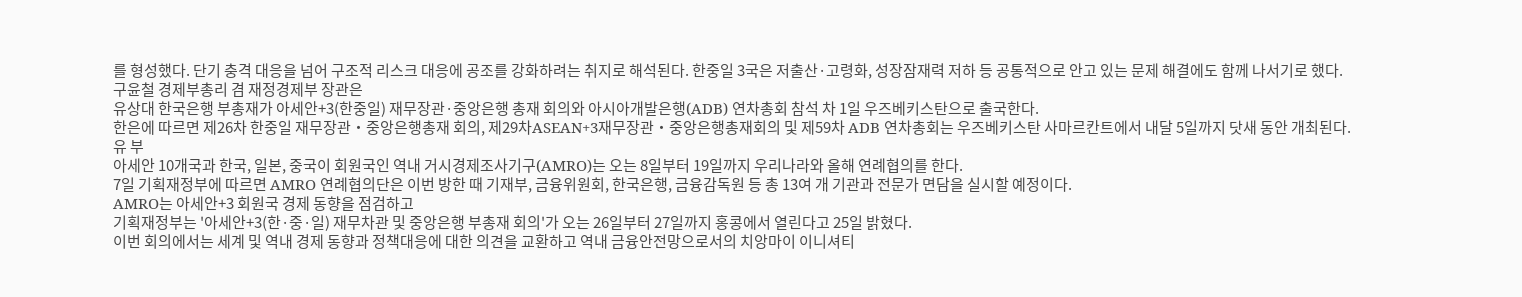를 형성했다. 단기 충격 대응을 넘어 구조적 리스크 대응에 공조를 강화하려는 취지로 해석된다. 한중일 3국은 저출산·고령화, 성장잠재력 저하 등 공통적으로 안고 있는 문제 해결에도 함께 나서기로 했다.
구윤철 경제부총리 겸 재정경제부 장관은
유상대 한국은행 부총재가 아세안+3(한중일) 재무장관·중앙은행 총재 회의와 아시아개발은행(ADB) 연차총회 참석 차 1일 우즈베키스탄으로 출국한다.
한은에 따르면 제26차 한중일 재무장관‧중앙은행총재 회의, 제29차ASEAN+3재무장관‧중앙은행총재회의 및 제59차 ADB 연차총회는 우즈베키스탄 사마르칸트에서 내달 5일까지 닷새 동안 개최된다.
유 부
아세안 10개국과 한국, 일본, 중국이 회원국인 역내 거시경제조사기구(AMRO)는 오는 8일부터 19일까지 우리나라와 올해 연례협의를 한다.
7일 기획재정부에 따르면 AMRO 연례협의단은 이번 방한 때 기재부, 금융위원회, 한국은행, 금융감독원 등 총 13여 개 기관과 전문가 면담을 실시할 예정이다.
AMRO는 아세안+3 회원국 경제 동향을 점검하고
기획재정부는 '아세안+3(한·중·일) 재무차관 및 중앙은행 부총재 회의'가 오는 26일부터 27일까지 홍콩에서 열린다고 25일 밝혔다.
이번 회의에서는 세계 및 역내 경제 동향과 정책대응에 대한 의견을 교환하고 역내 금융안전망으로서의 치앙마이 이니셔티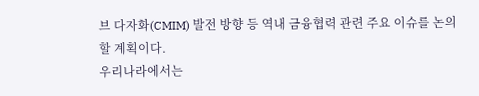브 다자화(CMIM) 발전 방향 등 역내 금융협력 관련 주요 이슈를 논의할 계획이다.
우리나라에서는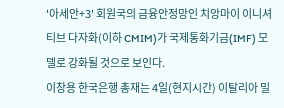'아세안+3' 회원국의 금융안정망인 치앙마이 이니셔티브 다자화(이하 CMIM)가 국제통화기금(IMF) 모델로 강화될 것으로 보인다.
이창용 한국은행 총재는 4일(현지시간) 이탈리아 밀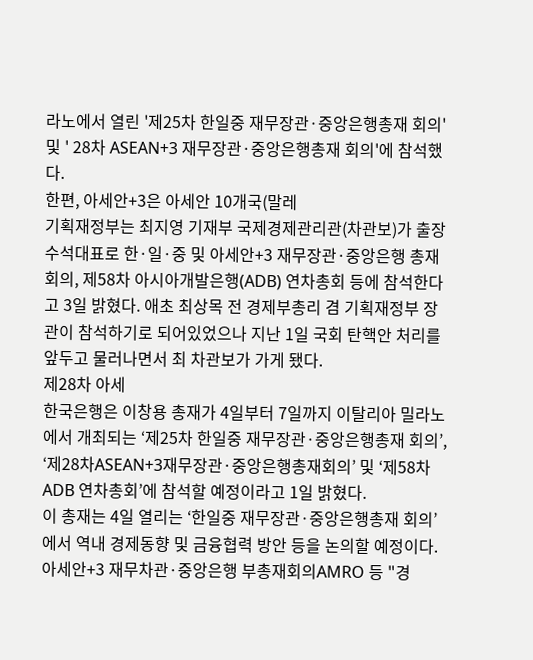라노에서 열린 '제25차 한일중 재무장관·중앙은행총재 회의' 및 ' 28차 ASEAN+3 재무장관·중앙은행총재 회의'에 참석했다.
한편, 아세안+3은 아세안 10개국(말레
기획재정부는 최지영 기재부 국제경제관리관(차관보)가 출장 수석대표로 한·일·중 및 아세안+3 재무장관·중앙은행 총재 회의, 제58차 아시아개발은행(ADB) 연차총회 등에 참석한다고 3일 밝혔다. 애초 최상목 전 경제부총리 겸 기획재정부 장관이 참석하기로 되어있었으나 지난 1일 국회 탄핵안 처리를 앞두고 물러나면서 최 차관보가 가게 됐다.
제28차 아세
한국은행은 이창용 총재가 4일부터 7일까지 이탈리아 밀라노에서 개최되는 ‘제25차 한일중 재무장관·중앙은행총재 회의’, ‘제28차ASEAN+3재무장관·중앙은행총재회의’ 및 ‘제58차 ADB 연차총회’에 참석할 예정이라고 1일 밝혔다.
이 총재는 4일 열리는 ‘한일중 재무장관·중앙은행총재 회의’에서 역내 경제동향 및 금융협력 방안 등을 논의할 예정이다.
아세안+3 재무차관·중앙은행 부총재회의AMRO 등 "경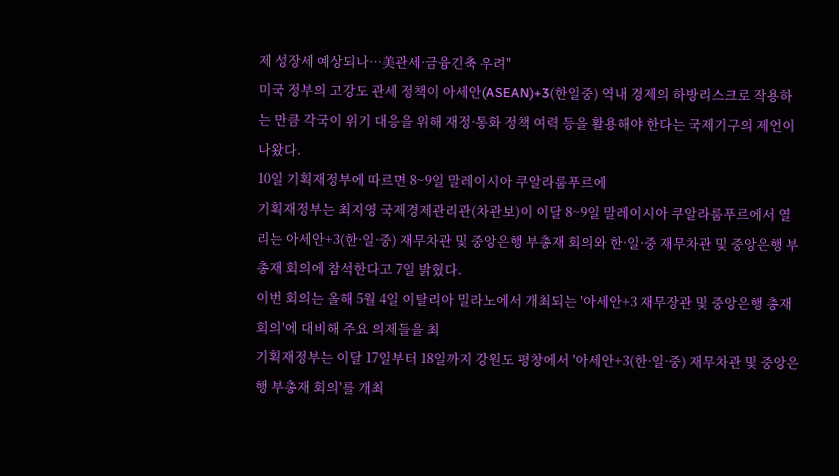제 성장세 예상되나…美관세·금융긴축 우려"
미국 정부의 고강도 관세 정책이 아세안(ASEAN)+3(한일중) 역내 경제의 하방리스크로 작용하는 만큼 각국이 위기 대응을 위해 재정·통화 정책 여력 등을 활용해야 한다는 국제기구의 제언이 나왔다.
10일 기획재정부에 따르면 8~9일 말레이시아 쿠알라룸푸르에
기획재정부는 최지영 국제경제관리관(차관보)이 이달 8~9일 말레이시아 쿠알라룸푸르에서 열리는 아세안+3(한·일·중) 재무차관 및 중앙은행 부총재 회의와 한·일·중 재무차관 및 중앙은행 부총재 회의에 참석한다고 7일 밝혔다.
이번 회의는 올해 5월 4일 이탈리아 밀라노에서 개최되는 '아세안+3 재무장관 및 중앙은행 총재 회의'에 대비해 주요 의제들을 최
기획재정부는 이달 17일부터 18일까지 강원도 평창에서 '아세안+3(한·일·중) 재무차관 및 중앙은행 부총재 회의'를 개최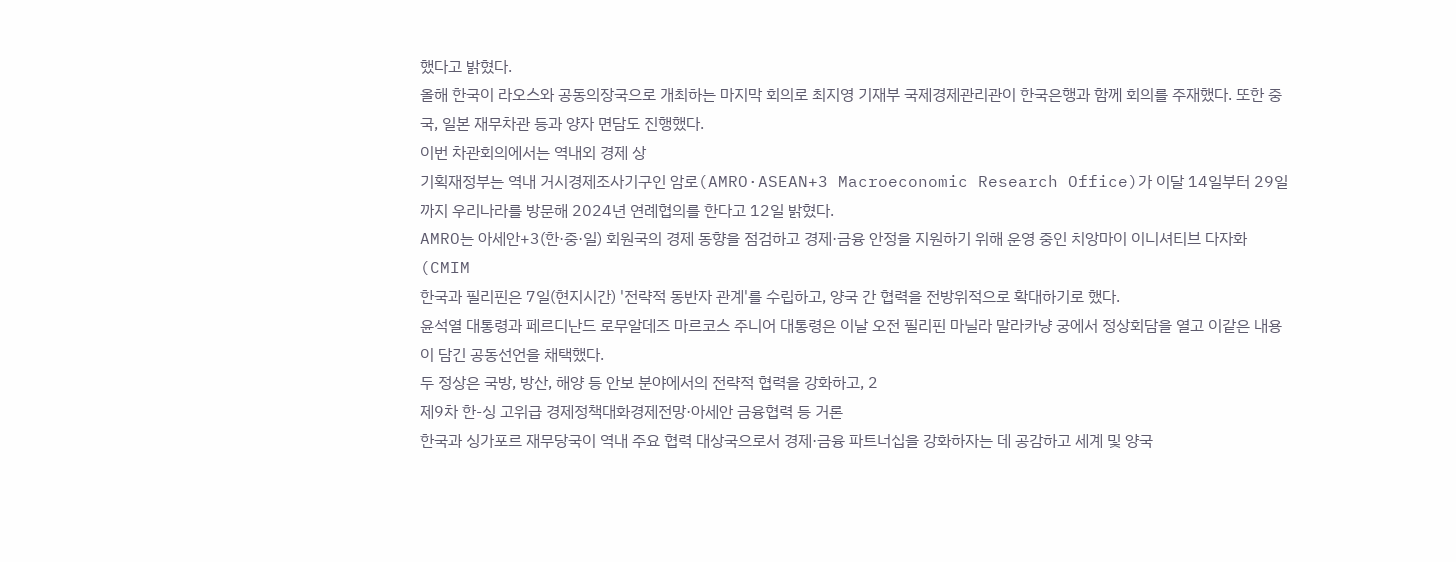했다고 밝혔다.
올해 한국이 라오스와 공동의장국으로 개최하는 마지막 회의로 최지영 기재부 국제경제관리관이 한국은행과 함께 회의를 주재했다. 또한 중국, 일본 재무차관 등과 양자 면담도 진행했다.
이번 차관회의에서는 역내외 경제 상
기획재정부는 역내 거시경제조사기구인 암로(AMRO·ASEAN+3 Macroeconomic Research Office)가 이달 14일부터 29일까지 우리나라를 방문해 2024년 연례협의를 한다고 12일 밝혔다.
AMRO는 아세안+3(한·중·일) 회원국의 경제 동향을 점검하고 경제·금융 안정을 지원하기 위해 운영 중인 치앙마이 이니셔티브 다자화(CMIM
한국과 필리핀은 7일(현지시간) '전략적 동반자 관계'를 수립하고, 양국 간 협력을 전방위적으로 확대하기로 했다.
윤석열 대통령과 페르디난드 로무알데즈 마르코스 주니어 대통령은 이날 오전 필리핀 마닐라 말라카냥 궁에서 정상회담을 열고 이같은 내용이 담긴 공동선언을 채택했다.
두 정상은 국방, 방산, 해양 등 안보 분야에서의 전략적 협력을 강화하고, 2
제9차 한-싱 고위급 경제정책대화경제전망·아세안 금융협력 등 거론
한국과 싱가포르 재무당국이 역내 주요 협력 대상국으로서 경제·금융 파트너십을 강화하자는 데 공감하고 세계 및 양국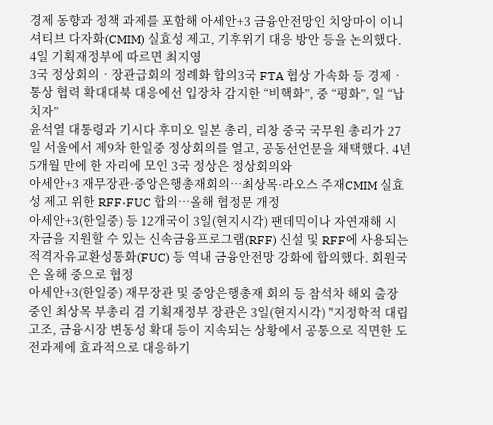경제 동향과 정책 과제를 포함해 아세안+3 금융안전망인 치앙마이 이니셔티브 다자화(CMIM) 실효성 제고, 기후위기 대응 방안 등을 논의했다.
4일 기획재정부에 따르면 최지영
3국 정상회의‧장관급회의 정례화 합의3국 FTA 협상 가속화 등 경제‧통상 협력 확대대북 대응에선 입장차 감지한 “비핵화”, 중 “평화”, 일 “납치자”
윤석열 대통령과 기시다 후미오 일본 총리, 리창 중국 국무원 총리가 27일 서울에서 제9차 한일중 정상회의를 열고, 공동선언문을 채택했다. 4년 5개월 만에 한 자리에 모인 3국 정상은 정상회의와
아세안+3 재무장관·중앙은행총재회의…최상목·라오스 주재CMIM 실효성 제고 위한 RFF·FUC 합의…올해 협정문 개정
아세안+3(한일중) 등 12개국이 3일(현지시각) 팬데믹이나 자연재해 시 자금을 지원할 수 있는 신속금융프로그램(RFF) 신설 및 RFF에 사용되는 적격자유교환성통화(FUC) 등 역내 금융안전망 강화에 합의했다. 회원국은 올해 중으로 협정
아세안+3(한일중) 재무장관 및 중앙은행총재 회의 등 참석차 해외 출장 중인 최상목 부총리 겸 기획재정부 장관은 3일(현지시각) "지정학적 대립 고조, 금융시장 변동성 확대 등이 지속되는 상황에서 공통으로 직면한 도전과제에 효과적으로 대응하기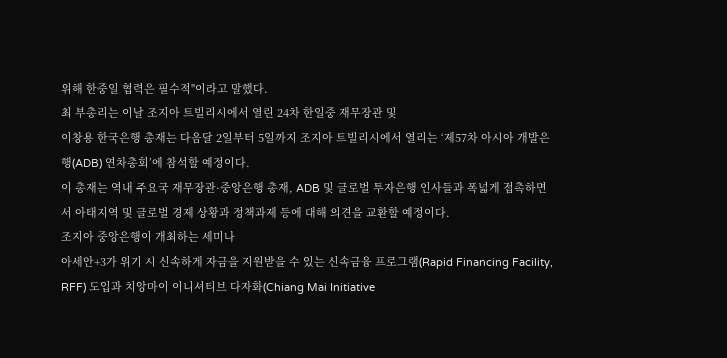위해 한중일 협력은 필수적"이라고 말했다.
최 부총리는 이날 조지아 트빌리시에서 열린 24차 한일중 재무장관 및
이창용 한국은행 총재는 다음달 2일부터 5일까지 조지아 트빌리시에서 열리는 ‘제57차 아시아 개발은행(ADB) 연차총회’에 참석할 예정이다.
이 총재는 역내 주요국 재무장관·중앙은행 총재, ADB 및 글로벌 투자은행 인사들과 폭넓게 접촉하면서 아태지역 및 글로벌 경제 상황과 정책과제 등에 대해 의견을 교환할 예정이다.
조지아 중앙은행이 개최하는 세미나
아세안+3가 위기 시 신속하게 자금을 지원받을 수 있는 신속금융 프로그램(Rapid Financing Facility, RFF) 도입과 치앙마이 이니셔티브 다자화(Chiang Mai Initiative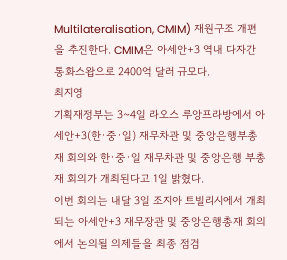Multilateralisation, CMIM) 재원구조 개편을 추진한다. CMIM은 아세안+3 역내 다자간 통화스왑으로 2400억 달러 규모다.
최지영
기획재정부는 3~4일 라오스 루앙프라방에서 아세안+3(한·중·일) 재무차관 및 중앙은행부총재 회의와 한·중·일 재무차관 및 중앙은행 부총재 회의가 개최된다고 1일 밝혔다.
이번 회의는 내달 3일 조지아 트빌리시에서 개최되는 아세안+3 재무장관 및 중앙은행총재 회의에서 논의될 의제들을 최종 점검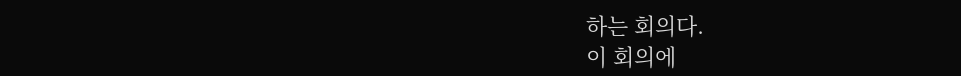하는 회의다.
이 회의에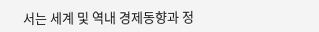서는 세계 및 역내 경제동향과 정